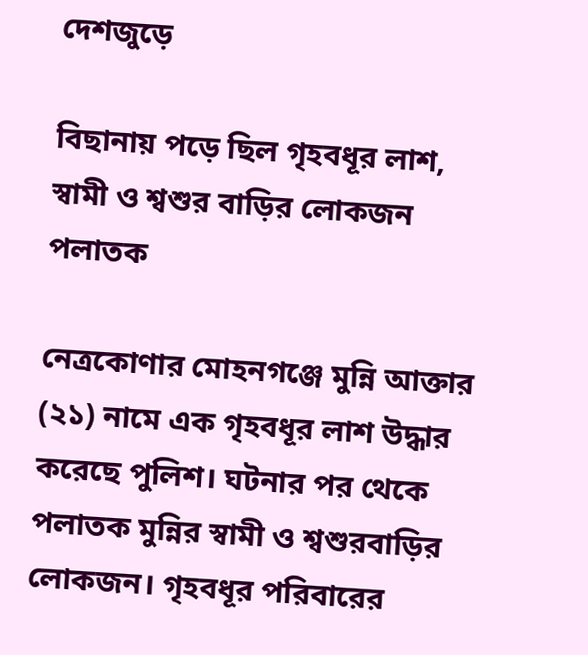দেশজুড়ে

বিছানায় পড়ে ছিল গৃহবধূর লাশ, স্বামী ও শ্বশুর বাড়ির লোকজন পলাতক

নেত্রকোণার মোহনগঞ্জে মুন্নি আক্তার (২১) নামে এক গৃহবধূর লাশ উদ্ধার করেছে পুলিশ। ঘটনার পর থেকে পলাতক মুন্নির স্বামী ও শ্বশুরবাড়ির লোকজন। গৃহবধূর পরিবারের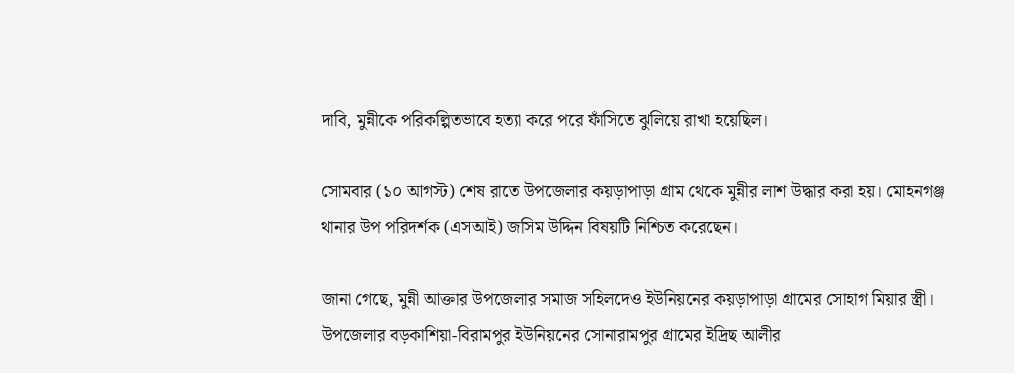দাবি, মুন্নীকে পরিকল্পিতভাবে হত্যা করে পরে ফাঁসিতে ঝুলিয়ে রাখা হয়েছিল।

সোমবার (১০ আগস্ট) শেষ রাতে উপজেলার কয়ড়াপাড়া গ্রাম থেকে মুন্নীর লাশ উদ্ধার করা হয়। মোহনগঞ্জ থানার উপ পরিদর্শক (এসআই) জসিম উদ্দিন বিষয়টি নিশ্চিত করেছেন।

জানা গেছে, মুন্নী আক্তার উপজেলার সমাজ সহিলদেও ইউনিয়নের কয়ড়াপাড়া গ্রামের সোহাগ মিয়ার স্ত্রী। উপজেলার বড়কাশিয়া-বিরামপুর ইউনিয়নের সোনারামপুর গ্রামের ইদ্রিছ আলীর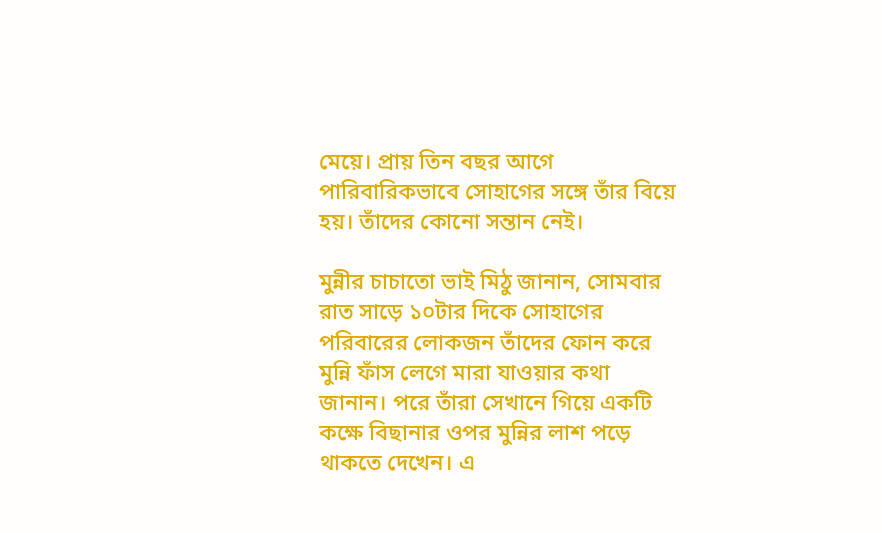মেয়ে। প্রায় তিন বছর আগে পারিবারিকভাবে সোহাগের সঙ্গে তাঁর বিয়ে হয়। তাঁদের কোনো সন্তান নেই।

মুন্নীর চাচাতো ভাই মিঠু জানান, সোমবার রাত সাড়ে ১০টার দিকে সোহাগের পরিবারের লোকজন তাঁদের ফোন করে মুন্নি ফাঁস লেগে মারা যাওয়ার কথা জানান। পরে তাঁরা সেখানে গিয়ে একটি কক্ষে বিছানার ওপর মুন্নির লাশ পড়ে থাকতে দেখেন। এ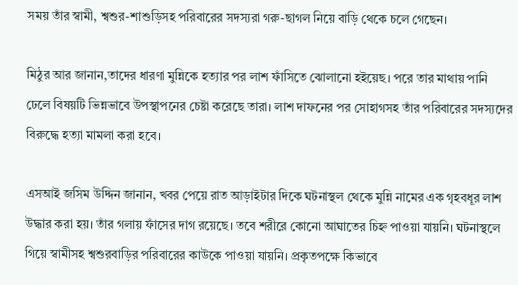সময় তাঁর স্বামী, শ্বশুর-শাশুড়িসহ পরিবারের সদস্যরা গরু-ছাগল নিয়ে বাড়ি থেকে চলে গেছেন।

মিঠুর আর জানান,তাদের ধারণা মুন্নিকে হত্যার পর লাশ ফাঁসিতে ঝোলানো হইয়েছ। পরে তার মাথায় পানি ঢেলে বিষয়টি ভিন্নভাবে উপস্থাপনের চেষ্টা করেছে তারা। লাশ দাফনের পর সোহাগসহ তাঁর পরিবারের সদস্যদের বিরুদ্ধে হত্যা মামলা করা হবে।

এসআই জসিম উদ্দিন জানান, খবর পেয়ে রাত আড়াইটার দিকে ঘটনাস্থল থেকে মুন্নি নামের এক গৃহবধূর লাশ উদ্ধার করা হয়। তাঁর গলায় ফাঁসের দাগ রয়েছে। তবে শরীরে কোনো আঘাতের চিহ্ন পাওয়া যায়নি। ঘটনাস্থলে গিয়ে স্বামীসহ শ্বশুরবাড়ির পরিবারের কাউকে পাওয়া যায়নি। প্রকৃতপক্ষে কিভাবে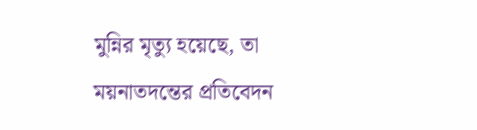মুন্নির মৃত্যু হয়েছে, তা ময়নাতদন্তের প্রতিবেদন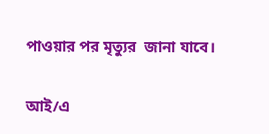পাওয়ার পর মৃত্যুর  জানা যাবে।

আই/এ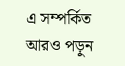এ সম্পর্কিত আরও পড়ুন